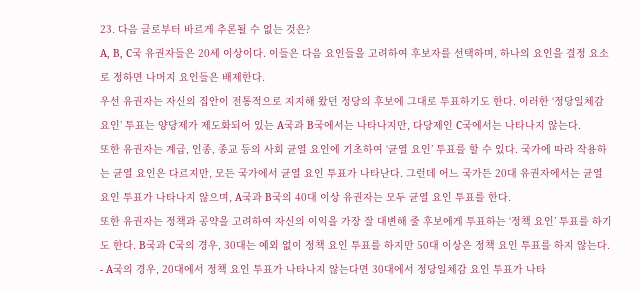23. 다음 글로부터 바르게 추론될 수 없는 것은?
A, B, C국 유권자들은 20세 이상이다. 이들은 다음 요인들을 고려하여 후보자를 선택하며, 하나의 요인을 결정 요소로 정하면 나머지 요인들은 배제한다.
우선 유권자는 자신의 집안이 전통적으로 지지해 왔던 정당의 후보에 그대로 투표하기도 한다. 이러한 ‘정당일체감 요인’ 투표는 양당제가 제도화되어 있는 A국과 B국에서는 나타나지만, 다당제인 C국에서는 나타나지 않는다.
또한 유권자는 계급, 인종, 종교 등의 사회 균열 요인에 기초하여 ‘균열 요인’ 투표를 할 수 있다. 국가에 따라 작용하는 균열 요인은 다르지만, 모든 국가에서 균열 요인 투표가 나타난다. 그런데 어느 국가든 20대 유권자에서는 균열 요인 투표가 나타나지 않으며, A국과 B국의 40대 이상 유권자는 모두 균열 요인 투표를 한다.
또한 유권자는 정책과 공약을 고려하여 자신의 이익을 가장 잘 대변해 줄 후보에게 투표하는 ‘정책 요인’ 투표를 하기도 한다. B국과 C국의 경우, 30대는 예외 없이 정책 요인 투표를 하지만 50대 이상은 정책 요인 투표를 하지 않는다.
- A국의 경우, 20대에서 정책 요인 투표가 나타나지 않는다면 30대에서 정당일체감 요인 투표가 나타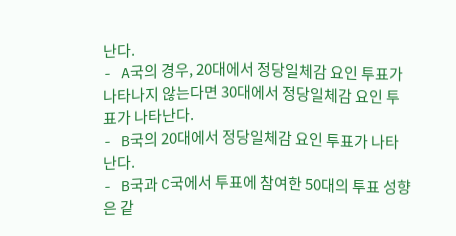난다.
- A국의 경우, 20대에서 정당일체감 요인 투표가 나타나지 않는다면 30대에서 정당일체감 요인 투표가 나타난다.
- B국의 20대에서 정당일체감 요인 투표가 나타난다.
- B국과 C국에서 투표에 참여한 50대의 투표 성향은 같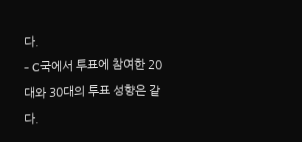다.
- C국에서 투표에 참여한 20대와 30대의 투표 성향은 같다.